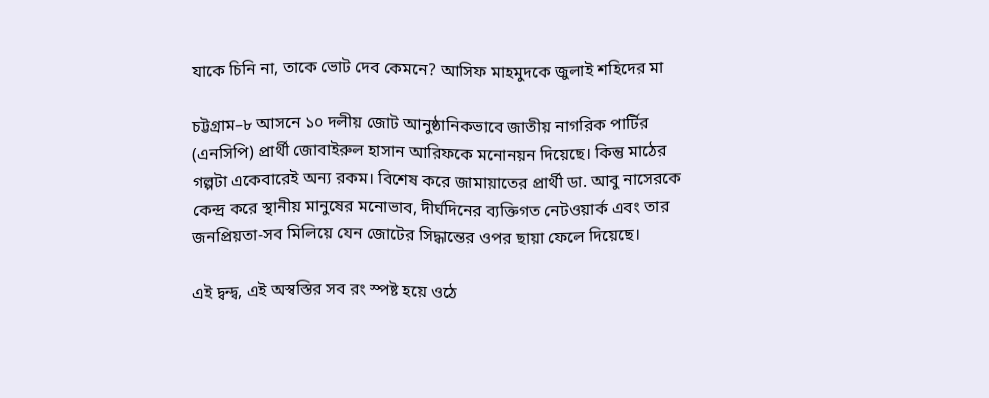যাকে চিনি না, তাকে ভোট দেব কেমনে? আসিফ মাহমুদকে জুলাই শহিদের মা

চট্টগ্রাম–৮ আসনে ১০ দলীয় জোট আনুষ্ঠানিকভাবে জাতীয় নাগরিক পার্টির (এনসিপি) প্রার্থী জোবাইরুল হাসান আরিফকে মনোনয়ন দিয়েছে। কিন্তু মাঠের গল্পটা একেবারেই অন্য রকম। বিশেষ করে জামায়াতের প্রার্থী ডা. আবু নাসেরকে কেন্দ্র করে স্থানীয় মানুষের মনোভাব, দীর্ঘদিনের ব্যক্তিগত নেটওয়ার্ক এবং তার জনপ্রিয়তা-সব মিলিয়ে যেন জোটের সিদ্ধান্তের ওপর ছায়া ফেলে দিয়েছে।

এই দ্বন্দ্ব, এই অস্বস্তির সব রং স্পষ্ট হয়ে ওঠে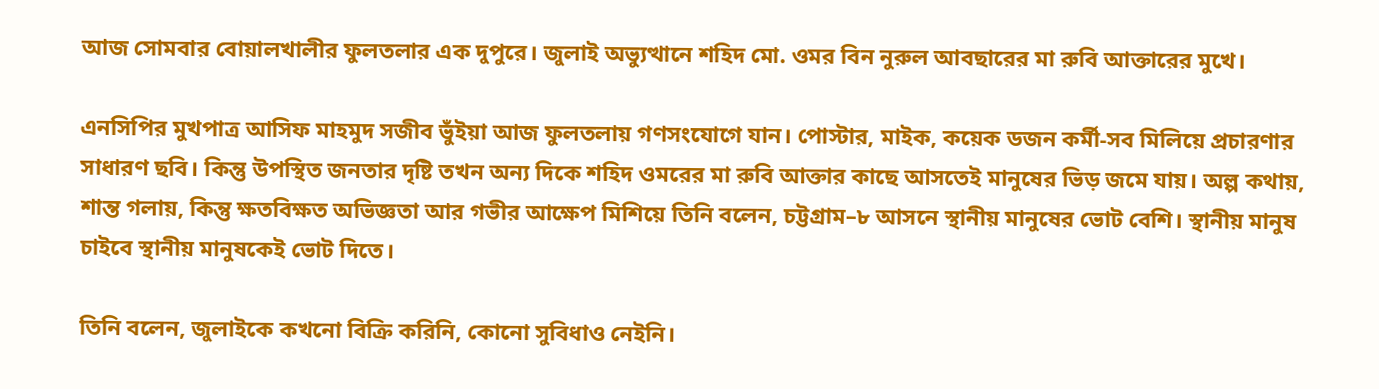আজ সোমবার বোয়ালখালীর ফুলতলার এক দুপুরে। জুলাই অভ্যুত্থানে শহিদ মো. ওমর বিন নুরুল আবছারের মা রুবি আক্তারের মুখে।

এনসিপির মুখপাত্র আসিফ মাহমুদ সজীব ভুঁইয়া আজ ফুলতলায় গণসংযোগে যান। পোস্টার, মাইক, কয়েক ডজন কর্মী-সব মিলিয়ে প্রচারণার সাধারণ ছবি। কিন্তু উপস্থিত জনতার দৃষ্টি তখন অন্য দিকে শহিদ ওমরের মা রুবি আক্তার কাছে আসতেই মানুষের ভিড় জমে যায়। অল্প কথায়, শান্ত গলায়, কিন্তু ক্ষতবিক্ষত অভিজ্ঞতা আর গভীর আক্ষেপ মিশিয়ে তিনি বলেন, চট্টগ্রাম–৮ আসনে স্থানীয় মানুষের ভোট বেশি। স্থানীয় মানুষ চাইবে স্থানীয় মানুষকেই ভোট দিতে।

তিনি বলেন, জুলাইকে কখনো বিক্রি করিনি, কোনো সুবিধাও নেইনি।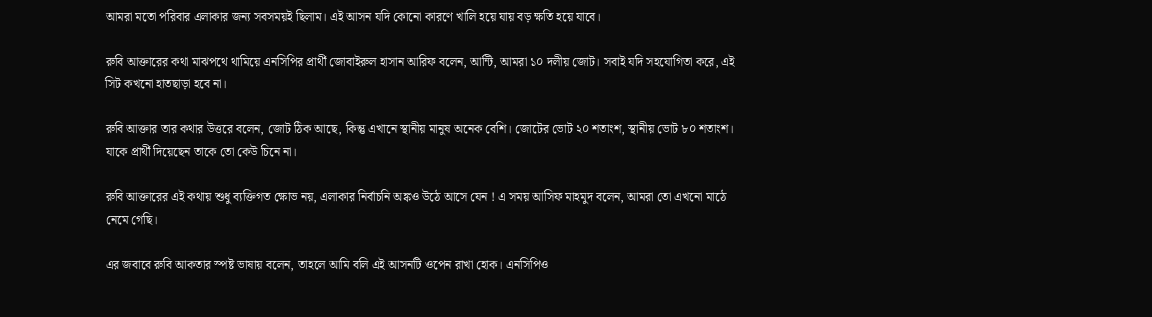আমরা মতো পরিবার এলাকার জন্য সবসময়ই ছিলাম। এই আসন যদি কোনো কারণে খালি হয়ে যায় বড় ক্ষতি হয়ে যাবে।

রুবি আক্তারের কথা মাঝপথে থামিয়ে এনসিপির প্রার্থী জোবাইরুল হাসান আরিফ বলেন, আন্টি, আমরা ১০ দলীয় জোট। সবাই যদি সহযোগিতা করে, এই সিট কখনো হাতছাড়া হবে না।

রুবি আক্তার তার কথার উত্তরে বলেন, জোট ঠিক আছে, কিন্তু এখানে স্থানীয় মানুষ অনেক বেশি। জোটের ভোট ২০ শতাংশ, স্থানীয় ভোট ৮০ শতাংশ। যাকে প্রার্থী দিয়েছেন তাকে তো কেউ চিনে না।

রুবি আক্তারের এই কথায় শুধু ব্যক্তিগত ক্ষোভ নয়, এলাকার নির্বাচনি অঙ্কও উঠে আসে যেন ! এ সময় আসিফ মাহমুদ বলেন, আমরা তো এখনো মাঠে নেমে গেছি।

এর জবাবে রুবি আকতার স্পষ্ট ভাষায় বলেন, তাহলে আমি বলি এই আসনটি ওপেন রাখা হোক। এনসিপিও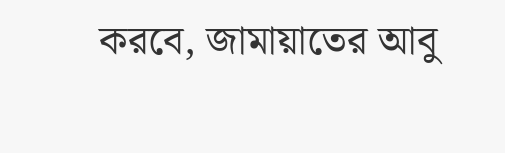করবে, জামায়াতের আবু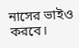নাসের ভাইও করবে।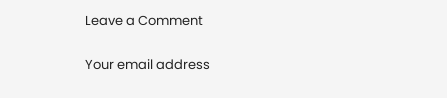Leave a Comment

Your email address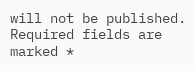will not be published. Required fields are marked *